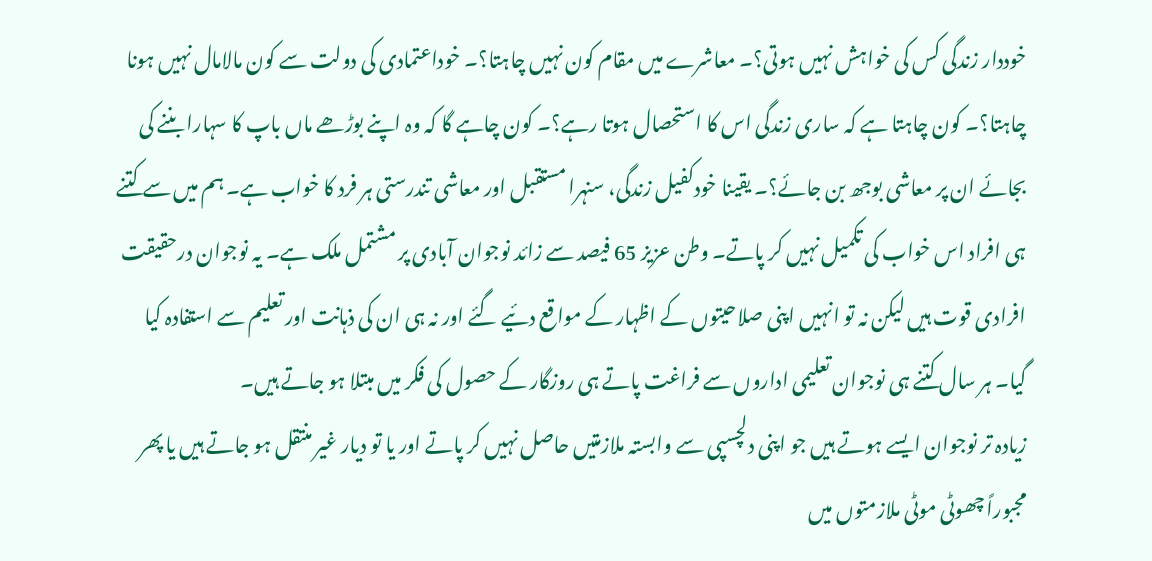خوددار زندگی کس کی خواہش نہیں ہوتی؟۔ معاشرے میں مقام کون نہیں چاہتا؟۔ خوداعتمادی کی دولت سے کون مالامال نہیں ہونا چاہتا؟۔ کون چاہتا ہے کہ ساری زندگی اس کا استحصال ہوتا رہے؟۔ کون چاہے گا کہ وہ اپنے بوڑھے ماں باپ کا سہارا بننے کی بجائے ان پر معاشی بوجھ بن جائے؟۔ یقینا خودکفیل زندگی، سنہرا مستقبل اور معاشی تندرستی ہر فرد کا خواب ہے۔ ہم میں سے کتنے ہی افراد اس خواب کی تکمیل نہیں کر پاتے۔ وطن عزیز 65 فیصد سے زائد نوجوان آبادی پر مشتمل ملک ہے۔ یہ نوجوان درحقیقت افرادی قوت ہیں لیکن نہ تو انہیں اپنی صلاحیتوں کے اظہار کے مواقع دئیے گئے اور نہ ہی ان کی ذہانت اور تعلیم سے استفادہ کیا گیا۔ ہر سال کتنے ہی نوجوان تعلیمی اداروں سے فراغت پاتے ہی روزگار کے حصول کی فکر میں مبتلا ہو جاتے ہیں۔
زیادہ تر نوجوان ایسے ہوتے ہیں جو اپنی دلچسپی سے وابستہ ملازمتیں حاصل نہیں کر پاتے اور یا تو دیار غیر منتقل ہو جاتے ہیں یا پھر مجبوراً چھوٹی موٹی ملازمتوں میں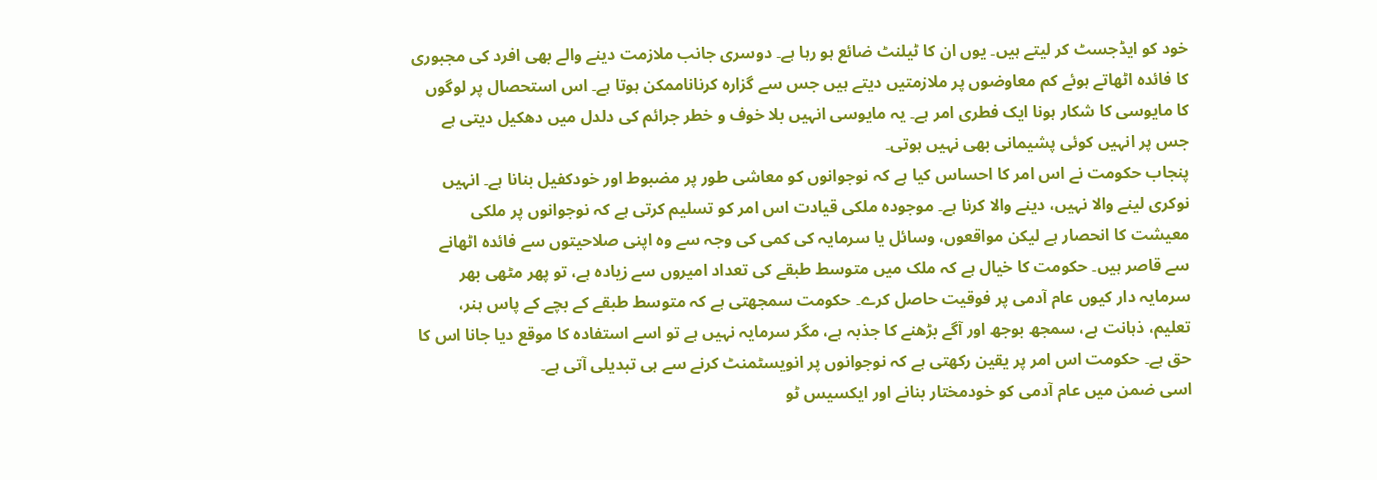خود کو ایڈجسٹ کر لیتے ہیں۔ یوں ان کا ٹیلنٹ ضائع ہو رہا ہے۔ دوسری جانب ملازمت دینے والے بھی افرد کی مجبوری کا فائدہ اٹھاتے ہوئے کم معاوضوں پر ملازمتیں دیتے ہیں جس سے گزارہ کرناناممکن ہوتا ہے۔ اس استحصال پر لوگوں کا مایوسی کا شکار ہونا ایک فطری امر ہے۔ یہ مایوسی انہیں بلا خوف و خطر جرائم کی دلدل میں دھکیل دیتی ہے جس پر انہیں کوئی پشیمانی بھی نہیں ہوتی۔
پنجاب حکومت نے اس امر کا احساس کیا ہے کہ نوجوانوں کو معاشی طور پر مضبوط اور خودکفیل بنانا ہے۔ انہیں نوکری لینے والا نہیں، دینے والا کرنا ہے۔ موجودہ ملکی قیادت اس امر کو تسلیم کرتی ہے کہ نوجوانوں پر ملکی معیشت کا انحصار ہے لیکن مواقعوں، وسائل یا سرمایہ کی کمی کی وجہ سے وہ اپنی صلاحیتوں سے فائدہ اٹھانے سے قاصر ہیں۔ حکومت کا خیال ہے کہ ملک میں متوسط طبقے کی تعداد امیروں سے زیادہ ہے، تو پھر مٹھی بھر سرمایہ دار کیوں عام آدمی پر فوقیت حاصل کرے۔ حکومت سمجھتی ہے کہ متوسط طبقے کے بچے کے پاس ہنر، تعلیم، ذہانت ہے، سمجھ بوجھ اور آگے بڑھنے کا جذبہ ہے، مگر سرمایہ نہیں ہے تو اسے استفادہ کا موقع دیا جانا اس کا حق ہے۔ حکومت اس امر پر یقین رکھتی ہے کہ نوجوانوں پر انویسٹمنٹ کرنے سے ہی تبدیلی آتی ہے۔
اسی ضمن میں عام آدمی کو خودمختار بنانے اور ایکسیس ٹو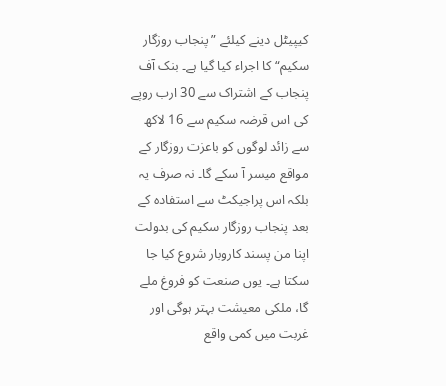کیپیٹل دینے کیلئے ”پنجاب روزگار سکیم“ کا اجراء کیا گیا ہے۔ بنک آف پنجاب کے اشتراک سے 30 ارب روپے کی اس قرضہ سکیم سے 16 لاکھ سے زائد لوگوں کو باعزت روزگار کے مواقع میسر آ سکے گا۔ نہ صرف یہ بلکہ اس پراجیکٹ سے استفادہ کے بعد پنجاب روزگار سکیم کی بدولت اپنا من پسند کاروبار شروع کیا جا سکتا ہے۔ یوں صنعت کو فروغ ملے گا، ملکی معیشت بہتر ہوگی اور غربت میں کمی واقع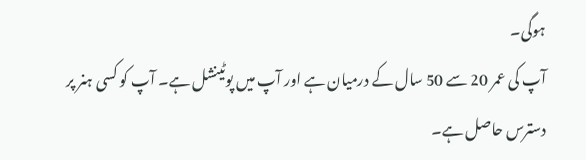ہوگی۔
آپ کی عمر 20 سے 50 سال کے درمیان ہے اور آپ میں پوٹینشل ہے۔ آپ کو کسی ہنر پر دسترس حاصل ہے۔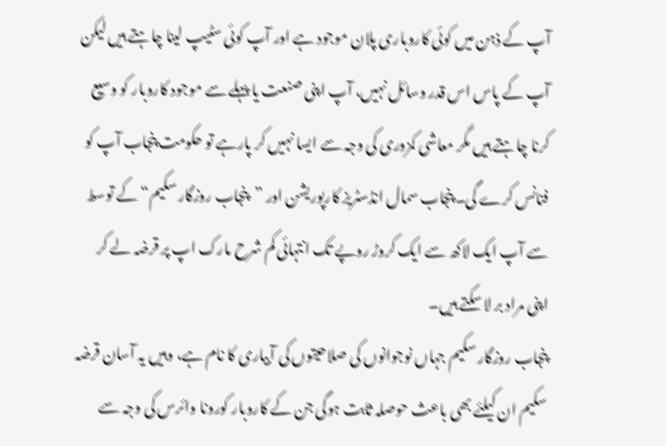آپ کے ذہن میں کوئی کاروباری پلان موجود ہے اور آپ کوئی سٹیپ لینا چاہتے ہیں لیکن آپ کے پاس اس قدر وسائل نہیں، آپ اپنی صنعت یا پہلے سے موجود کاروبار کو وسیع کرنا چاہتے ہیں مگر معاشی کمزوری کی وجہ سے ایسا نہیں کر پارہے تو حکومت پنجاب آپ کو فنانس کرے گی۔ پنجاب سمال انڈسٹریز کارپوریشن اور ”پنجاب روزگار سکیم“ کے توسط سے آپ ایک لاکھ سے ایک کروڑ روپے تک انتہائی کم شرح مارک اپ پر قرضہ لے کر اپنی مراد بر لا سکتے ہیں۔
پنجاب روزگار سکیم جہاں نوجوانوں کی صلاحیتوں کی آبیاری کا نام ہے، وہیں یہ آسان قرضہ سکیم ان کیلئے بھی باعث حوصلہ ثابت ہوگی جن کے کاروبار کورونا وائرس کی وجہ سے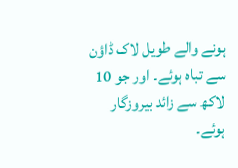ہونے والے طویل لاک ڈاؤن سے تباہ ہوئے۔ اور جو 10 لاکھ سے زائد بیروزگار ہوئے۔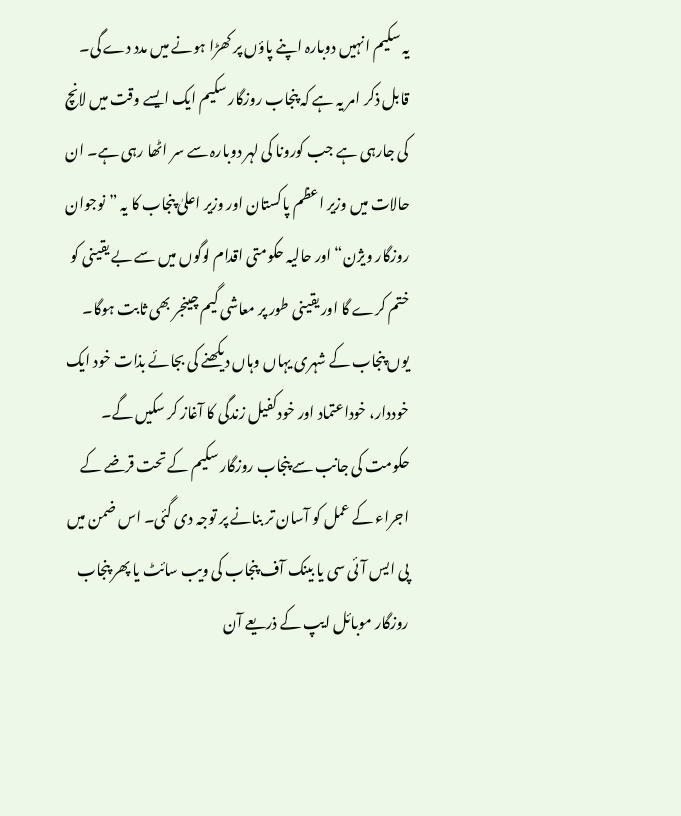یہ سکیم انہیں دوبارہ اپنے پاؤں پر کھڑا ہونے میں مدد دے گی۔ قابل ذکر امر یہ ہے کہ پنجاب روزگار سکیم ایک ایسے وقت میں لانچ کی جارہی ہے جب کورونا کی لہر دوبارہ سے سر اٹھا رہی ہے۔ ان حالات میں وزیر اعظم پاکستان اور وزیر اعلیٰ پنجاب کا یہ ”نوجوان روزگار ویژن“ اور حالیہ حکومتی اقدام لوگوں میں سے بے یقینی کو ختم کرے گا اور یقینی طور پر معاشی گیم چینجر بھی ثابت ہوگا۔ یوں پنجاب کے شہری یہاں وہاں دیکھنے کی بجائے بذات خود ایک خوددار، خوداعتماد اور خودکفیل زندگی کا آغاز کر سکیں گے۔
حکومت کی جانب سے پنجاب روزگار سکیم کے تحت قرضے کے اجراء کے عمل کو آسان تر بنانے پر توجہ دی گئی۔ اس ضمن میں پی ایس آئی سی یا بینک آف پنجاب کی ویب سائٹ یا پھر پنجاب روزگار موبائل ایپ کے ذریعے آن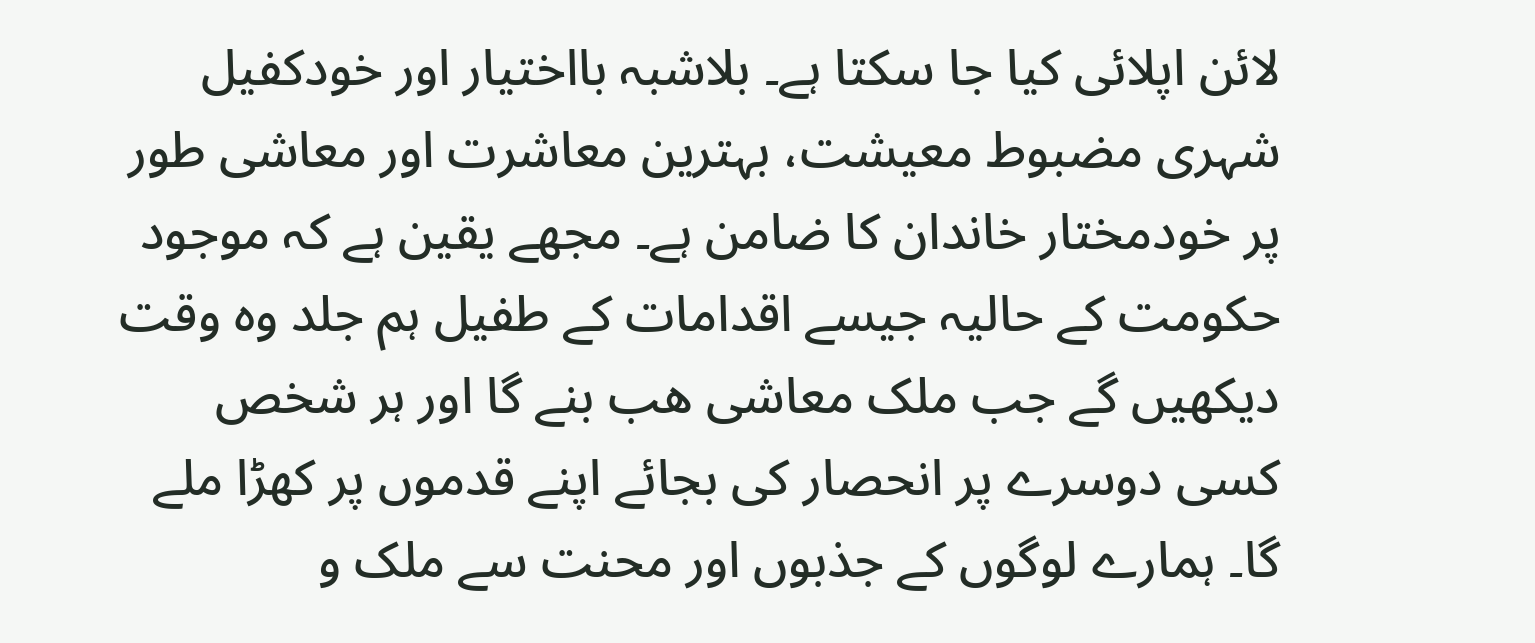لائن اپلائی کیا جا سکتا ہے۔ بلاشبہ بااختیار اور خودکفیل شہری مضبوط معیشت، بہترین معاشرت اور معاشی طور پر خودمختار خاندان کا ضامن ہے۔ مجھے یقین ہے کہ موجود حکومت کے حالیہ جیسے اقدامات کے طفیل ہم جلد وہ وقت دیکھیں گے جب ملک معاشی ھب بنے گا اور ہر شخص کسی دوسرے پر انحصار کی بجائے اپنے قدموں پر کھڑا ملے گا۔ ہمارے لوگوں کے جذبوں اور محنت سے ملک و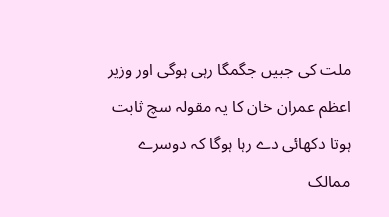ملت کی جبیں جگمگا رہی ہوگی اور وزیر اعظم عمران خان کا یہ مقولہ سچ ثابت ہوتا دکھائی دے رہا ہوگا کہ دوسرے ممالک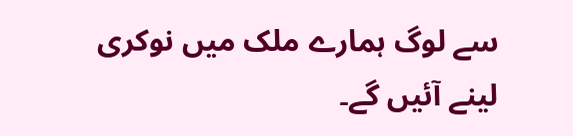سے لوگ ہمارے ملک میں نوکری لینے آئیں گے۔